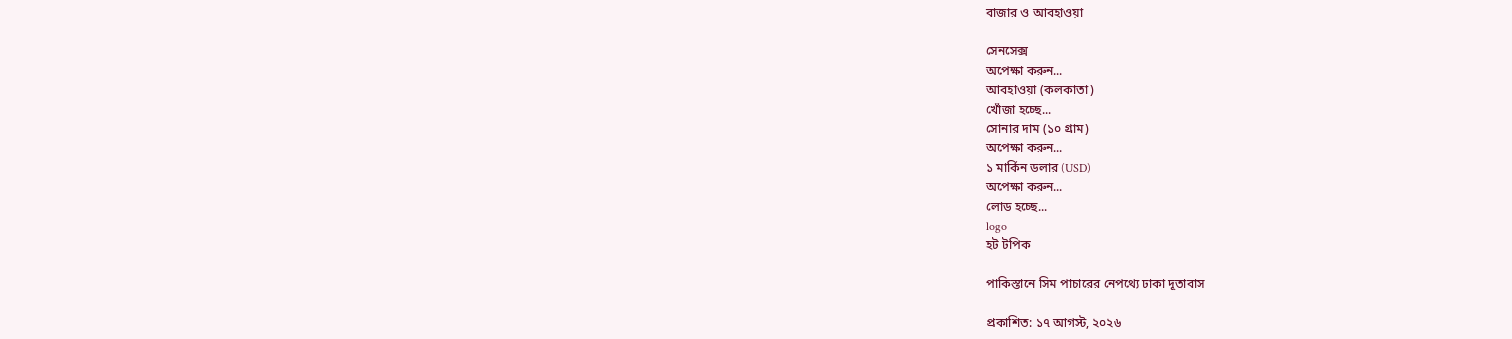বাজার ও আবহাওয়া

সেনসেক্স
অপেক্ষা করুন...
আবহাওয়া (কলকাতা)
খোঁজা হচ্ছে...
সোনার দাম (১০ গ্রাম)
অপেক্ষা করুন...
১ মার্কিন ডলার (USD)
অপেক্ষা করুন...
লোড হচ্ছে...
logo
হট টপিক

পাকিস্তানে সিম পাচারের নেপথ্যে ঢাকা দূতাবাস

প্রকাশিত: ১৭ আগস্ট, ২০২৬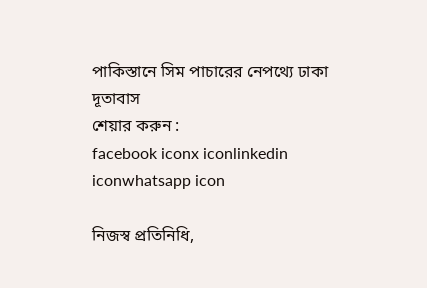পাকিস্তানে সিম পাচারের নেপথ্যে ঢাকা দূতাবাস
শেয়ার করুন :
facebook iconx iconlinkedin iconwhatsapp icon

নিজস্ব প্রতিনিধি,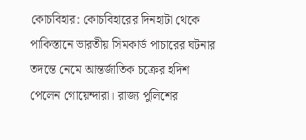কোচবিহার: কোচবিহারের দিনহাটা থেকে পাকিস্তানে ভারতীয় সিমকার্ড পাচারের ঘটনার তদন্তে নেমে আন্তর্জাতিক চক্রের হদিশ পেলেন গোয়েন্দারা। রাজ্য পুলিশের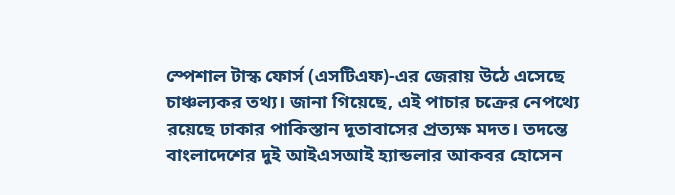স্পেশাল টাস্ক ফোর্স (এসটিএফ)-এর জেরায় উঠে এসেছে চাঞ্চল্যকর তথ্য। জানা গিয়েছে, এই পাচার চক্রের নেপথ্যে রয়েছে ঢাকার পাকিস্তান দূতাবাসের প্রত্যক্ষ মদত। তদন্তে বাংলাদেশের দুই আইএসআই হ্যান্ডলার আকবর হোসেন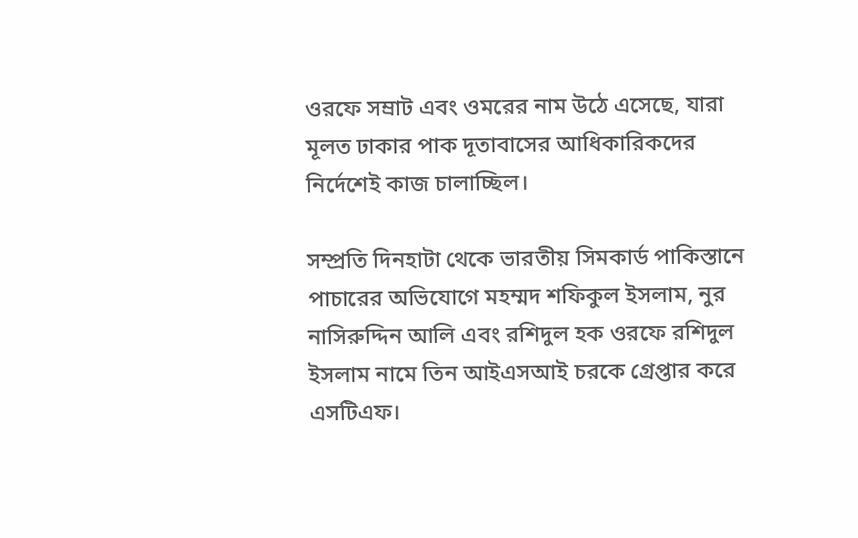ওরফে সম্রাট এবং ওমরের নাম উঠে এসেছে, যারা মূলত ঢাকার পাক দূতাবাসের আধিকারিকদের নির্দেশেই কাজ চালাচ্ছিল।

সম্প্রতি দিনহাটা থেকে ভারতীয় সিমকার্ড পাকিস্তানে পাচারের অভিযোগে মহম্মদ শফিকুল ইসলাম, নুর নাসিরুদ্দিন আলি এবং রশিদুল হক ওরফে রশিদুল ইসলাম নামে তিন আইএসআই চরকে গ্রেপ্তার করে এসটিএফ।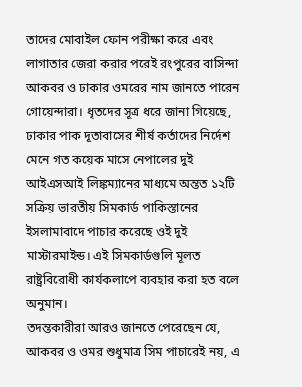তাদের মোবাইল ফোন পরীক্ষা করে এবং লাগাতার জেরা করার পরেই রংপুরের বাসিন্দা আকবর ও ঢাকার ওমরের নাম জানতে পারেন গোয়েন্দারা। ধৃতদের সূত্র ধরে জানা গিয়েছে, ঢাকার পাক দূতাবাসের শীর্ষ কর্তাদের নির্দেশ মেনে গত কয়েক মাসে নেপালের দুই আইএসআই লিঙ্কম্যানের মাধ্যমে অন্তত ১২টি সক্রিয় ভারতীয় সিমকার্ড পাকিস্তানের ইসলামাবাদে পাচার করেছে ওই দুই মাস্টারমাইন্ড। এই সিমকার্ডগুলি মূলত রাষ্ট্রবিরোধী কার্যকলাপে ব্যবহার করা হত বলে অনুমান।
তদন্তকারীরা আরও জানতে পেরেছেন যে, আকবর ও ওমর শুধুমাত্র সিম পাচারেই নয়, এ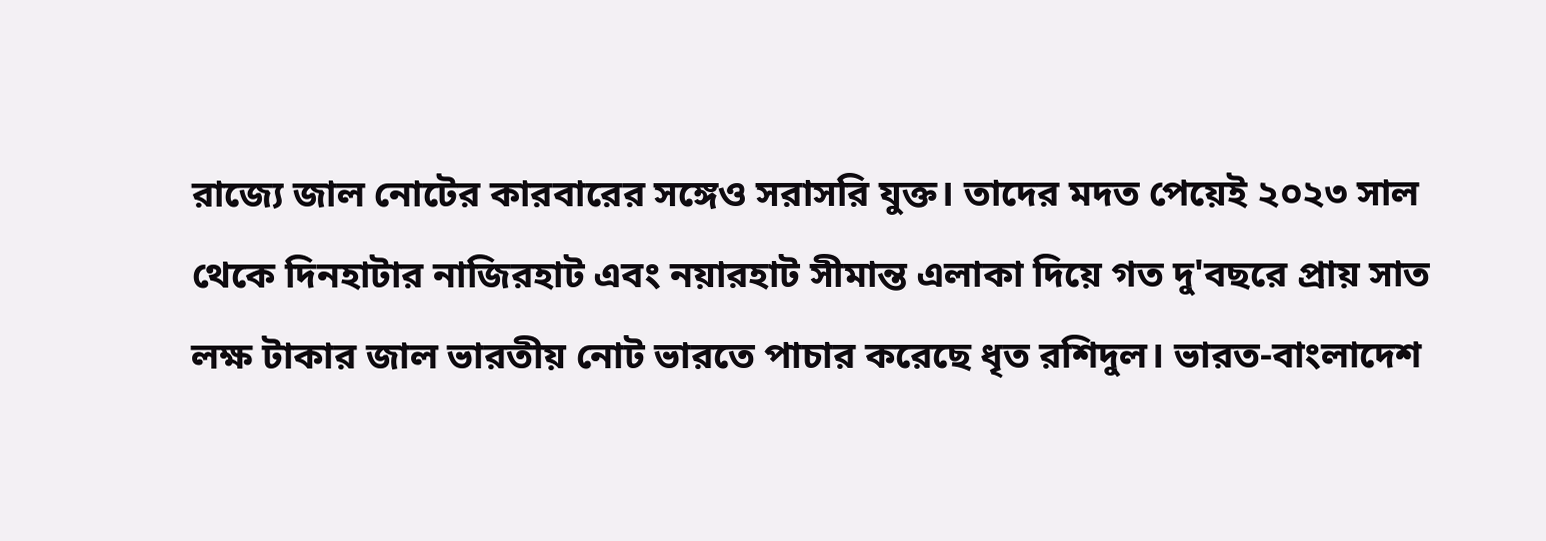রাজ্যে জাল নোটের কারবারের সঙ্গেও সরাসরি যুক্ত। তাদের মদত পেয়েই ২০২৩ সাল থেকে দিনহাটার নাজিরহাট এবং নয়ারহাট সীমান্ত এলাকা দিয়ে গত দু'বছরে প্রায় সাত লক্ষ টাকার জাল ভারতীয় নোট ভারতে পাচার করেছে ধৃত রশিদুল। ভারত-বাংলাদেশ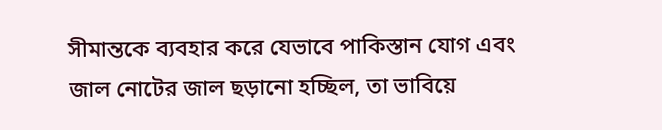সীমান্তকে ব্যবহার করে যেভাবে পাকিস্তান যোগ এবং জাল নোটের জাল ছড়ানো হচ্ছিল, তা ভাবিয়ে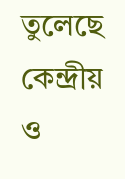তুলেছে কেন্দ্রীয় ও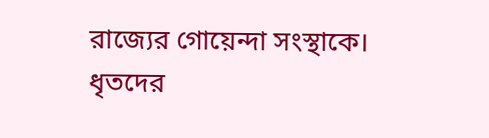রাজ্যের গোয়েন্দা সংস্থাকে। ধৃতদের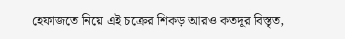হেফাজতে নিয়ে এই চক্রের শিকড় আরও কতদূর বিস্তৃত,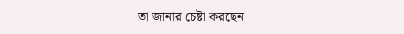তা জানার চেষ্টা করছেন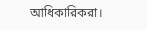আধিকারিকরা।